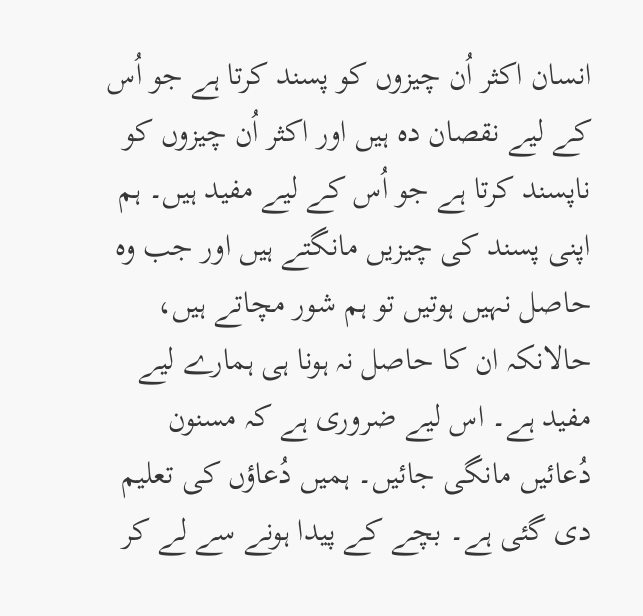انسان اکثر اُن چیزوں کو پسند کرتا ہے جو اُس کے لیے نقصان دہ ہیں اور اکثر اُن چیزوں کو ناپسند کرتا ہے جو اُس کے لیے مفید ہیں۔ ہم اپنی پسند کی چیزیں مانگتے ہیں اور جب وہ حاصل نہیں ہوتیں تو ہم شور مچاتے ہیں، حالانکہ ان کا حاصل نہ ہونا ہی ہمارے لیے مفید ہے۔ اس لیے ضروری ہے کہ مسنون دُعائیں مانگی جائیں۔ ہمیں دُعاؤں کی تعلیم دی گئی ہے۔ بچے کے پیدا ہونے سے لے کر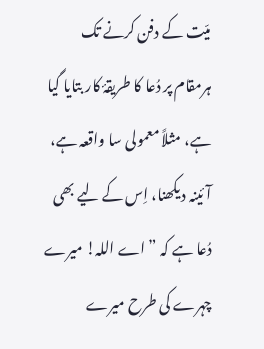میّت کے دفن کرنے تک ہرمقام پر دُعا کا طریقۂ کار بتایا گیا ہے، مثلاً معمولی سا واقعہ ہے، آئینہ دیکھنا، اِس کے لیے بھی دُعا ہے کہ ”اے اللہ! میرے چہرے کی طرح میرے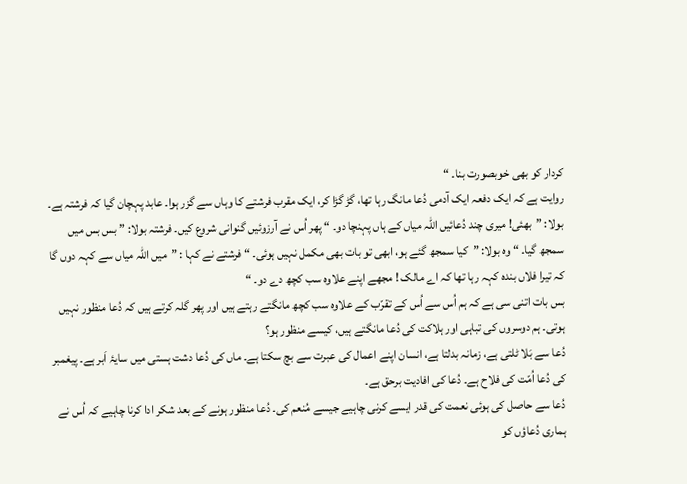کردار کو بھی خوبصورت بنا۔ “
روایت ہے کہ ایک دفعہ ایک آدمی دُعا مانگ رہا تھا، گڑ گڑا کر، ایک مقرب فرشتے کا وہاں سے گزر ہوا۔ عابد پہچان گیا کہ فرشتہ ہے۔ بولا: ”بھئی! میری چند دُعائیں اللہ میاں کے ہاں پہنچا دو۔ “ پھر اُس نے آرزوئیں گنوانی شروع کیں۔ فرشتہ بولا: ” بس بس میں سمجھ گیا۔ “ وہ بولا: ”کیا سمجھ گئے ہو، ابھی تو بات بھی مکمل نہیں ہوئی۔ “ فرشتے نے کہا : ”میں اللہ میاں سے کہہ دوں گا کہ تیرا فلاں بندہ کہہ رہا تھا کہ اے مالک ! مجھے اپنے علاوہ سب کچھ دے دو۔ “
بس بات اتنی سی ہے کہ ہم اُس سے اُس کے تقرّب کے علاوہ سب کچھ مانگتے رہتے ہیں اور پھر گلہ کرتے ہیں کہ دُعا منظور نہیں ہوتی۔ ہم دوسروں کی تباہی اور ہلاکت کی دُعا مانگتے ہیں، کیسے منظور ہو؟
دُعا سے بَلا ٹلتی ہے، زمانہ بدلتا ہے، انسان اپنے اعمال کی عبرت سے بچ سکتا ہے۔ ماں کی دُعا دشت ہستی میں سایۂ اَبر ہے۔ پیغمبر کی دُعا اُمّت کی فلاح ہے۔ دُعا کی افادیت برحق ہے۔
دُعا سے حاصل کی ہوئی نعمت کی قدر ایسے کرنی چاہیے جیسے مُنعم کی۔ دُعا منظور ہونے کے بعد شکر ادا کرنا چاہیے کہ اُس نے ہماری دُعاؤں کو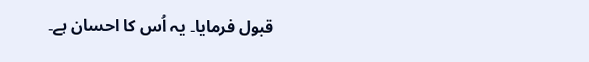قبول فرمایا۔ یہ اُس کا احسان ہے۔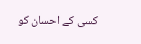کسی کے احسان کو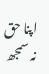اپنا حق نہ سمجھ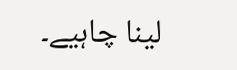لینا چاہیے۔